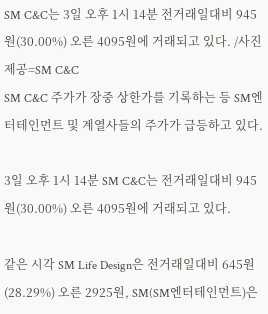SM C&C는 3일 오후 1시 14분 전거래일대비 945원(30.00%) 오른 4095원에 거래되고 있다. /사진제공=SM C&C
SM C&C 주가가 장중 상한가를 기록하는 등 SM엔터테인먼트 및 계열사들의 주가가 급등하고 있다.

3일 오후 1시 14분 SM C&C는 전거래일대비 945원(30.00%) 오른 4095원에 거래되고 있다.

같은 시각 SM Life Design은 전거래일대비 645원(28.29%) 오른 2925원, SM(SM엔터테인먼트)은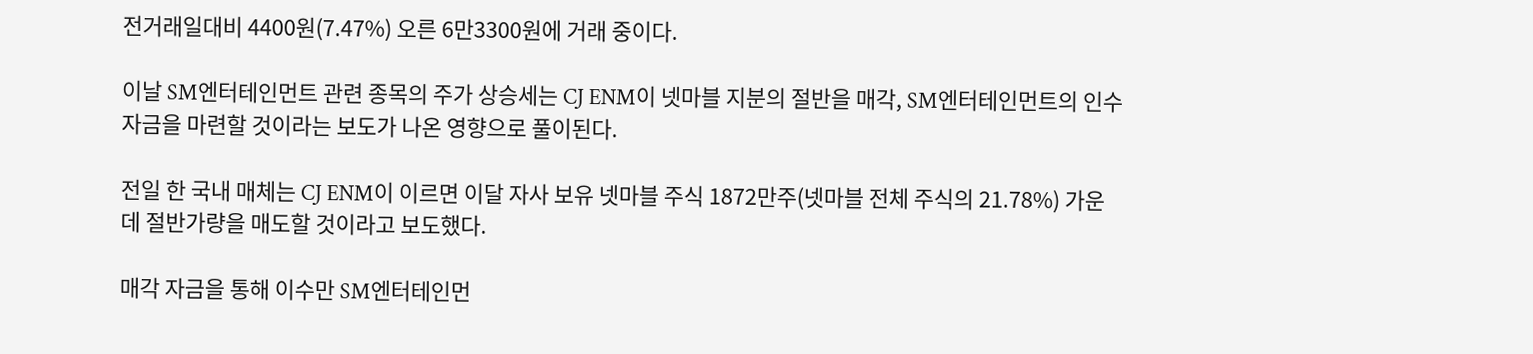전거래일대비 4400원(7.47%) 오른 6만3300원에 거래 중이다.

이날 SM엔터테인먼트 관련 종목의 주가 상승세는 CJ ENM이 넷마블 지분의 절반을 매각, SM엔터테인먼트의 인수 자금을 마련할 것이라는 보도가 나온 영향으로 풀이된다.

전일 한 국내 매체는 CJ ENM이 이르면 이달 자사 보유 넷마블 주식 1872만주(넷마블 전체 주식의 21.78%) 가운데 절반가량을 매도할 것이라고 보도했다.

매각 자금을 통해 이수만 SM엔터테인먼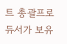트 총괄프로듀서가 보유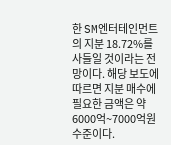한 SM엔터테인먼트의 지분 18.72%를 사들일 것이라는 전망이다. 해당 보도에 따르면 지분 매수에 필요한 금액은 약 6000억~7000억원 수준이다.